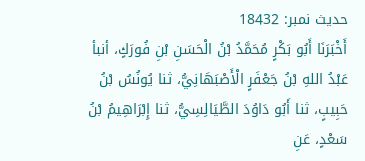حدیث نمبر: 18432
أَخْبَرَنَا أَبُو بَكْرٍ مُحَمَّدُ بْنُ الْحَسَنِ بْنِ فُورَكٍ، أنبأ عَبْدُ اللهِ بْنُ جَعْفَرٍ الْأَصْبَهَانِيُّ، ثنا يُونُسُ بْنُ حَبِيبٍ، ثنا أَبُو دَاوُدَ الطَّيَالِسِيُّ، ثنا إِبْرَاهِيمُ بْنُ سَعْدٍ، عَنِ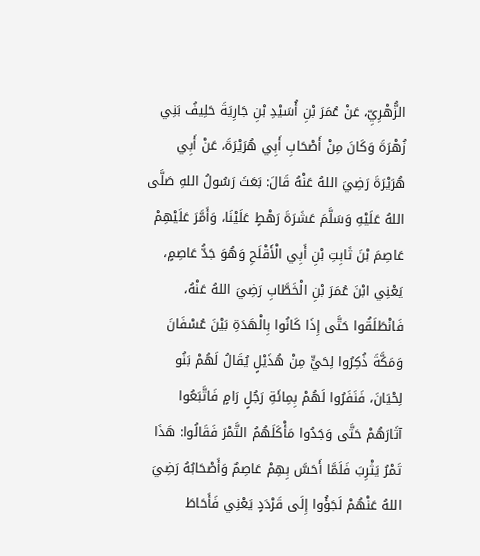الزُّهْرِيِّ، عَنْ عُمَرَ بْنِ أُسَيْدِ بْنِ جَارِيَةَ حَلِيفُ بَنِي زُهْرَةَ وَكَانَ مِنْ أَصْحَابِ أَبِي هُرَيْرَةَ، عَنْ أَبِي هُرَيْرَةَ رَضِيَ اللهُ عَنْهُ قَالَ: بَعَثَ رَسُولُ اللهِ صَلَّى اللهُ عَلَيْهِ وَسَلَّمَ عَشَرَةَ رَهْطٍ عَلَيْنَا، وَأَمَّرَ عَلَيْهِمْ عَاصِمَ بْنَ ثَابِتِ بْنِ أَبِي الْأَقْلَحِ وَهُوَ جَدُّ عَاصِمٍ، يَعْنِي ابْنَ عُمَرَ بْنِ الْخَطَّابِ رَضِيَ اللهُ عَنْهُ، فَانْطَلَقُوا حَتَّى إِذَا كَانُوا بِالْهَدَةِ بَيْنَ عُسْفَانَ وَمَكَّةَ ذُكِرُوا لِحَيٍّ مِنْ هُذَيْلٍ يُقَالُ لَهُمْ بَنُو لِحْيَانَ، فَنَفَرُوا لَهُمْ بِمِائَةِ رَجُلٍ رَامٍ فَاتَّبَعُوا آثَارَهُمْ حَتَّى وَجَدُوا مَأْكَلَهُمُ التَّمْرَ فَقَالُوا: هَذَا تَمْرُ يَثْرِبَ فَلَمَّا أَحَسَّ بِهِمْ عَاصِمٌ وَأَصْحَابُهُ رَضِيَ اللهُ عَنْهُمْ لَجَؤُوا إِلَى قَرْدَدٍ يَعْنِي فَأَحَاطَ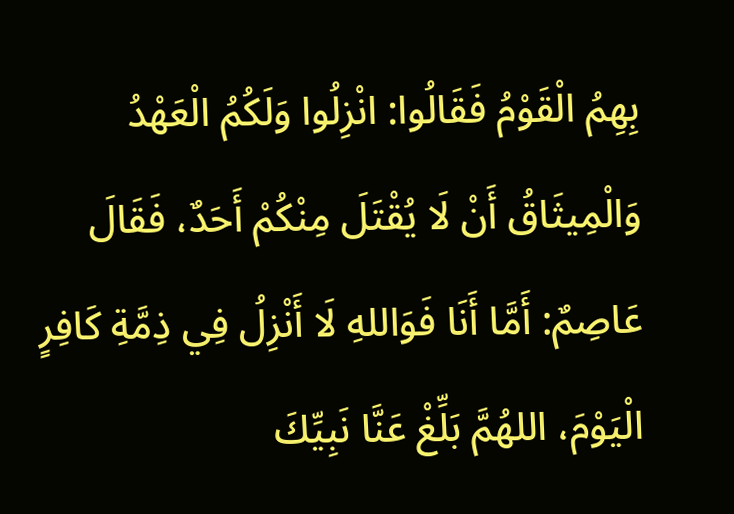بِهِمُ الْقَوْمُ فَقَالُوا: انْزِلُوا وَلَكُمُ الْعَهْدُ وَالْمِيثَاقُ أَنْ لَا يُقْتَلَ مِنْكُمْ أَحَدٌ، فَقَالَ عَاصِمٌ: أَمَّا أَنَا فَوَاللهِ لَا أَنْزِلُ فِي ذِمَّةِ كَافِرٍ الْيَوْمَ، اللهُمَّ بَلِّغْ عَنَّا نَبِيِّكَ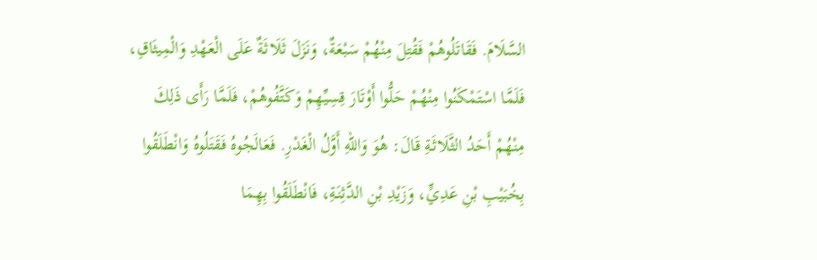السَّلَامَ. فَقَاتَلُوهُمْ فَقُتِلَ مِنْهُمْ سَبْعَةٌ، وَنَزَلَ ثَلَاثَةٌ عَلَى الْعَهْدِ وَالْمِيثَاقِ، فَلَمَّا اسْتَمْكَنُوا مِنْهُمْ حَلُّوا أَوْتَارَ قِسِيِّهِمْ وَكَتَّفُوهُمْ، فَلَمَّا رَأَى ذَلِكَ مِنْهُمْ أَحَدُ الثَّلَاثَةِ قَالَ: هُوَ وَاللهِ أَوَّلُ الْغَدْرِ. فَعَالَجُوهُ فَقَتَلُوهُ وَانْطَلَقُوا بِخُبَيْبِ بْنِ عَدِيٍّ، وَزَيْدِ بْنِ الدَّثِنَةِ، فَانْطَلَقُوا بِهِمَا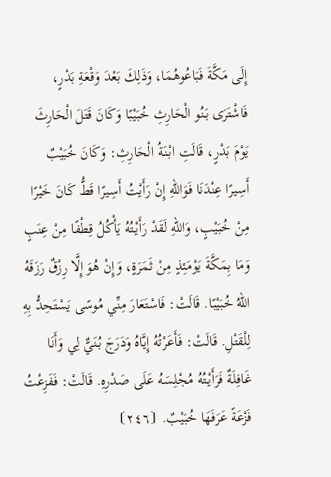إِلَى مَكَّةَ فَبَاعُوهُمَا، وَذَلِكَ بَعْدَ وَقْعَةِ بَدْرٍ، فَاشْتَرَى بَنُو الْحَارِثِ خُبَيْبًا وَكَانَ قَتَلَ الْحَارِثَ يَوْمَ بَدْرٍ، قَالَتِ ابْنَةُ الْحَارِثِ: وَكَانَ خُبَيْبٌ أَسِيرًا عِنْدَنَا فَوَاللهِ إِنْ رَأَيْتُ أَسِيرًا قَطُّ كَانَ خَيْرًا مِنْ خُبَيْبٍ، وَاللهِ لَقَدْ رَأَيْتُهُ يَأْكُلُ قِطْفًا مِنْ عِنَبٍ وَمَا بِمَكَّةَ يَوْمَئِذٍ مِنْ ثَمَرَةٍ، وَإِنْ هُوَ إِلَّا رِزْقٌ رَزَقَهُ اللهُ خُبَيْبًا. قَالَتْ: فَاسْتَعَارَ مِنِّي مُوسًى يَسْتَحِدُّ بِهِ لِلْقَتْلِ. قَالَتْ: فَأَعَرْتُهُ إِيَّاهُ وَدَرَجَ بُنَيٌّ لِي وَأَنَا غَافِلَةٌ فَرَأَيْتُهُ مُجْلِسَهُ عَلَى صَدْرِهِ. قَالَتْ: فَفَزِعْتُ فَزْعَةً عَرَفَهَا خُبَيْبٌ. ⦗٢٤٦⦘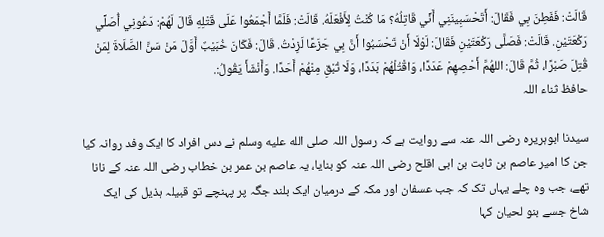قَالَتْ: فَفَطِنَ بِي فَقَالَ: أَتَحْسَبِينَنِي أَنِّي قَاتِلُهُ؟ مَا كُنْتُ لِأَفْعَلَهُ. قَالَتْ: فَلَمَّا أَجْمَعُوا عَلَى قَتْلِهِ قَالَ لَهُمْ: دَعُونِي أُصَلِّي رَكْعَتَيْنِ. قَالَتْ: فَصَلَّى رَكْعَتَيْنِ فَقَالَ: لَوْلَا أَنْ تَحْسَبُوا أَنَّ بِي جَزَعًا لَزِدْتُ. قَالَ: فَكَانَ خُبَيْبٌ أَوَّلَ مَنْ سَنَّ الصَّلَاةَ لِمَنْ قُتِلَ صَبْرًا، ثُمَّ قَالَ: اللهُمَّ أَحْصِهِمْ عَدَدًا، وَاقْتُلْهُمْ بَدَدًا، وَلَا تُبْقِ مِنْهُمْ أَحَدًا. وَأَنْشَأَ يَقُولُ:.
حافظ ثناء اللہ

سیدنا ابوہریرہ رضی اللہ عنہ سے روایت ہے کہ رسول اللہ صلى الله عليه وسلم نے دس افراد کا ایک وفد روانہ کیا جن کا امیر عاصم بن ثابت بن ابی اقلح رضی اللہ عنہ کو بنایا، یہ عاصم بن عمر بن خطاب رضی اللہ عنہ کے نانا تھے، جب وہ چلے یہاں تک کہ جب عسفان اور مکہ کے درمیان ایک بلند جگہ پر پہنچے تو قبیلہ ہذیل کی ایک شاخ جسے بنو لحیان کہا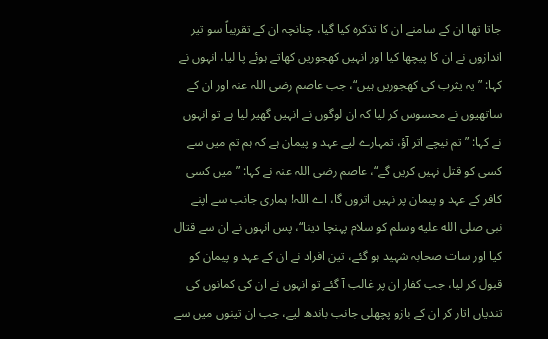جاتا تھا ان کے سامنے ان کا تذکرہ کیا گیا، چنانچہ ان کے تقریباً سو تیر اندازوں نے ان کا پیچھا کیا اور انہیں کھجوریں کھاتے ہوئے پا لیا، انہوں نے کہا: ”یہ یثرب کی کھجوریں ہیں“، جب عاصم رضی اللہ عنہ اور ان کے ساتھیوں نے محسوس کر لیا کہ ان لوگوں نے انہیں گھیر لیا ہے تو انہوں نے کہا: ”تم نیچے اتر آؤ، تمہارے لیے عہد و پیمان ہے کہ ہم تم میں سے کسی کو قتل نہیں کریں گے“، عاصم رضی اللہ عنہ نے کہا: ”میں کسی کافر کے عہد و پیمان پر نہیں اتروں گا، اے اللہ! ہماری جانب سے اپنے نبی صلى الله عليه وسلم کو سلام پہنچا دینا“، پس انہوں نے ان سے قتال کیا اور سات صحابہ شہید ہو گئے، تین افراد نے ان کے عہد و پیمان کو قبول کر لیا، جب کفار ان پر غالب آ گئے تو انہوں نے ان کی کمانوں کی تندیاں اتار کر ان کے بازو پچھلی جانب باندھ لیے، جب ان تینوں میں سے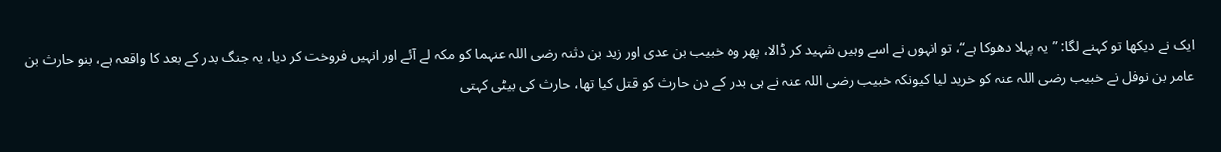ایک نے دیکھا تو کہنے لگا: ”یہ پہلا دھوکا ہے“، تو انہوں نے اسے وہیں شہید کر ڈالا، پھر وہ خبیب بن عدی اور زید بن دثنہ رضی اللہ عنہما کو مکہ لے آئے اور انہیں فروخت کر دیا، یہ جنگ بدر کے بعد کا واقعہ ہے، بنو حارث بن عامر بن نوفل نے خبیب رضی اللہ عنہ کو خرید لیا کیونکہ خبیب رضی اللہ عنہ نے ہی بدر کے دن حارث کو قتل کیا تھا، حارث کی بیٹی کہتی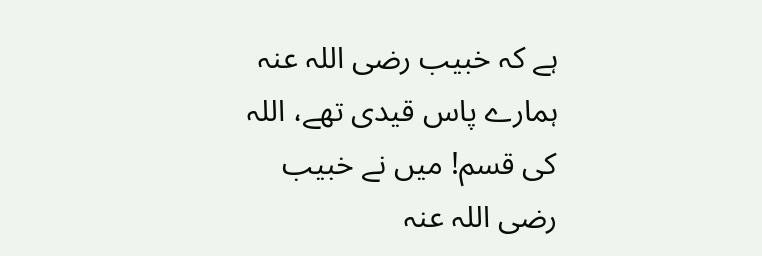ہے کہ خبیب رضی اللہ عنہ ہمارے پاس قیدی تھے، اللہ کی قسم! میں نے خبیب رضی اللہ عنہ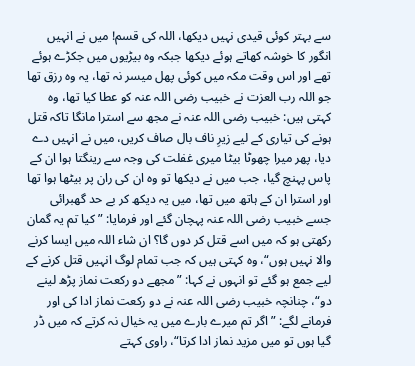سے بہتر کوئی قیدی نہیں دیکھا، اللہ کی قسم! میں نے انہیں انگور کا خوشہ کھاتے ہوئے دیکھا جبکہ وہ بیڑیوں میں جکڑے ہوئے تھے اور اس وقت مکہ میں کوئی پھل میسر نہ تھا، یہ وہ رزق تھا جو اللہ رب العزت نے خبیب رضی اللہ عنہ کو عطا کیا تھا، وہ کہتی ہیں: خبیب رضی اللہ عنہ نے مجھ سے استرا مانگا تاکہ قتل ہونے کی تیاری کے لیے زیرِ ناف بال صاف کریں، میں نے انہیں دے دیا، پھر میرا چھوٹا بیٹا میری غفلت کی وجہ سے رینگتا ہوا ان کے پاس پہنچ گیا، جب میں نے دیکھا تو وہ ان کی ران پر بیٹھا ہوا تھا اور استرا ان کے ہاتھ میں تھا، میں یہ دیکھ کر بے حد گھبرائی جسے خبیب رضی اللہ عنہ پہچان گئے اور فرمایا: ”کیا تم یہ گمان رکھتی ہو کہ میں اسے قتل کر دوں گا؟ ان شاء اللہ میں ایسا کرنے والا نہیں ہوں“، وہ کہتی ہیں کہ جب تمام لوگ انہیں قتل کرنے کے لیے جمع ہو گئے تو انہوں نے کہا: ”مجھے دو رکعت نماز پڑھ لینے دو“، چنانچہ خبیب رضی اللہ عنہ نے دو رکعت نماز ادا کی اور فرمانے لگے: ”اگر تم میرے بارے میں یہ خیال نہ کرتے کہ میں ڈر گیا ہوں تو میں مزید نماز ادا کرتا“، راوی کہتے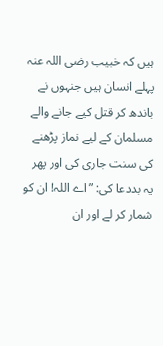ہیں کہ خبیب رضی اللہ عنہ پہلے انسان ہیں جنہوں نے باندھ کر قتل کیے جانے والے مسلمان کے لیے نماز پڑھنے کی سنت جاری کی اور پھر یہ بددعا کی: ”اے اللہ! ان کو شمار کر لے اور ان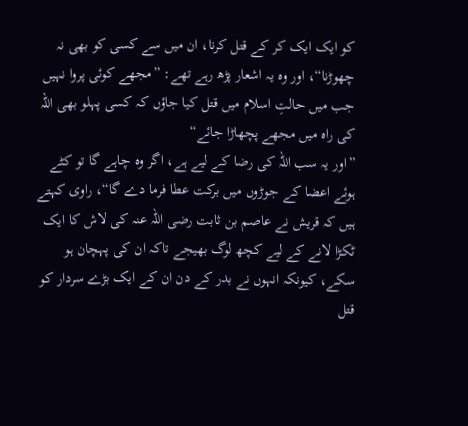کو ایک ایک کر کے قتل کرنا، ان میں سے کسی کو بھی نہ چھوڑنا“، اور وہ یہ اشعار پڑھ رہے تھے: ”مجھے کوئی پروا نہیں جب میں حالتِ اسلام میں قتل کیا جاؤں کہ کسی پہلو بھی اللہ کی راہ میں مجھے پچھاڑا جائے“
”اور یہ سب اللہ کی رضا کے لیے ہے، اگر وہ چاہے گا تو کٹے ہوئے اعضا کے جوڑوں میں برکت عطا فرما دے گا“، راوی کہتے ہیں کہ قریش نے عاصم بن ثابت رضی اللہ عنہ کی لاش کا ایک ٹکڑا لانے کے لیے کچھ لوگ بھیجے تاکہ ان کی پہچان ہو سکے، کیونکہ انہوں نے بدر کے دن ان کے ایک بڑے سردار کو قتل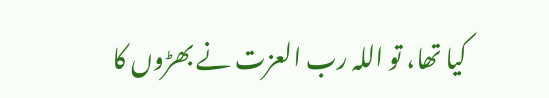کیا تھا، تو اللہ رب العزت نے بھڑوں کا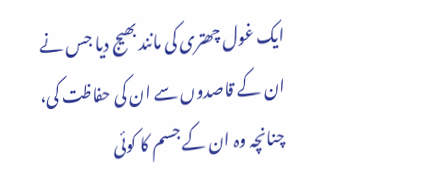ایک غول چھتری کی مانند بھیج دیا جس نے ان کے قاصدوں سے ان کی حفاظت کی، چنانچہ وہ ان کے جسم کا کوئی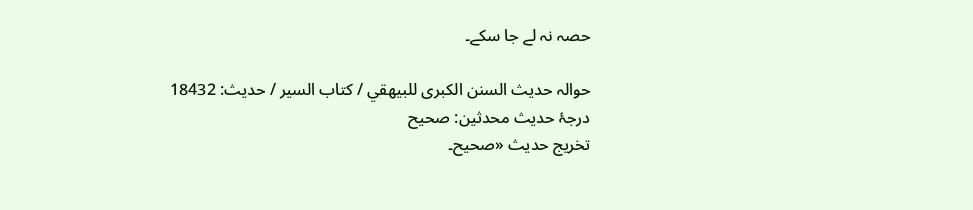حصہ نہ لے جا سکے۔

حوالہ حدیث السنن الكبرى للبيهقي / كتاب السير / حدیث: 18432
درجۂ حدیث محدثین: صحيح
تخریج حدیث «صحيح۔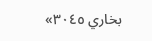بخاري ٣٠٤٥»